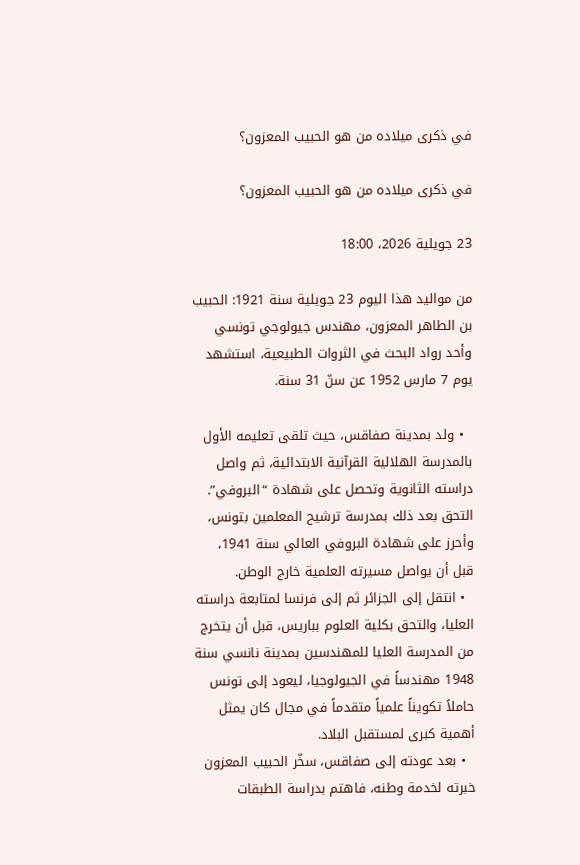في ذكرى ميلاده من هو الحبيب المعزون؟

في ذكرى ميلاده من هو الحبيب المعزون؟

23 جويلية 2026، 18:00

من مواليد هذا اليوم 23 جويلية سنة 1921: الحبيب بن الطاهر المعزون، مهندس جيولوجي تونسي وأحد رواد البحث في الثروات الطبيعية، استشهد يوم 7 مارس 1952 عن سنّ 31 سنة.

  • ولد بمدينة صفاقس، حيث تلقى تعليمه الأول بالمدرسة الهلالية القرآنية الابتدائية، ثم واصل دراسته الثانوية وتحصل على شهادة “البروفي”. التحق بعد ذلك بمدرسة ترشيح المعلمين بتونس، وأحرز على شهادة البروفي العالي سنة 1941، قبل أن يواصل مسيرته العلمية خارج الوطن.
  • انتقل إلى الجزائر ثم إلى فرنسا لمتابعة دراسته العليا، والتحق بكلية العلوم بباريس، قبل أن يتخرج من المدرسة العليا للمهندسين بمدينة نانسي سنة 1948 مهندساً في الجيولوجيا، ليعود إلى تونس حاملاً تكويناً علمياً متقدماً في مجال كان يمثل أهمية كبرى لمستقبل البلاد.
  • بعد عودته إلى صفاقس، سخّر الحبيب المعزون خبرته لخدمة وطنه، فاهتم بدراسة الطبقات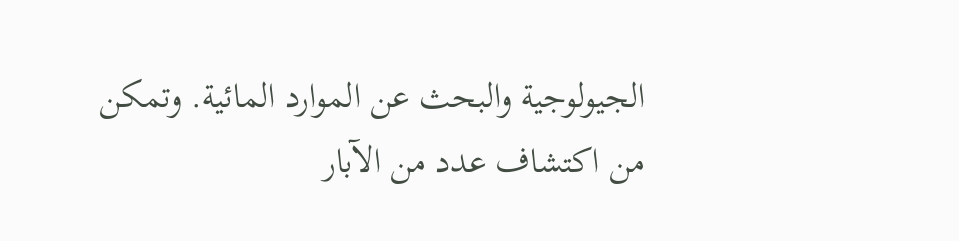الجيولوجية والبحث عن الموارد المائية. وتمكن من اكتشاف عدد من الآبار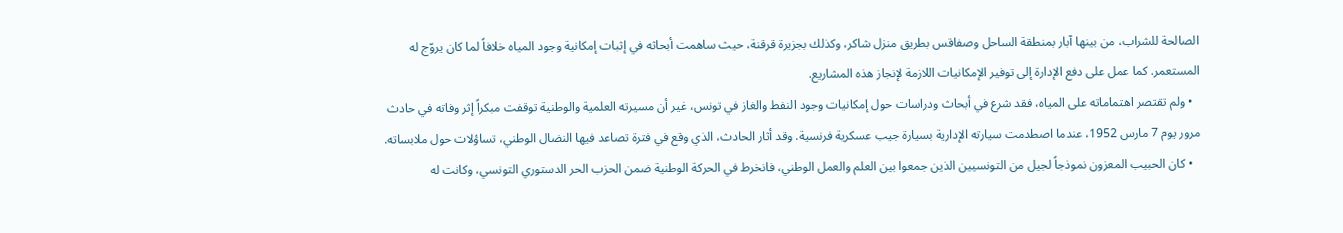الصالحة للشراب، من بينها آبار بمنطقة الساحل وصفاقس بطريق منزل شاكر، وكذلك بجزيرة قرقنة، حيث ساهمت أبحاثه في إثبات إمكانية وجود المياه خلافاً لما كان يروّج له المستعمر. كما عمل على دفع الإدارة إلى توفير الإمكانيات اللازمة لإنجاز هذه المشاريع.
  • ولم تقتصر اهتماماته على المياه، فقد شرع في أبحاث ودراسات حول إمكانيات وجود النفط والغاز في تونس، غير أن مسيرته العلمية والوطنية توقفت مبكراً إثر وفاته في حادث مرور يوم 7 مارس 1952، عندما اصطدمت سيارته الإدارية بسيارة جيب عسكرية فرنسية. وقد أثار الحادث، الذي وقع في فترة تصاعد فيها النضال الوطني، تساؤلات حول ملابساته.
  • كان الحبيب المعزون نموذجاً لجيل من التونسيين الذين جمعوا بين العلم والعمل الوطني، فانخرط في الحركة الوطنية ضمن الحزب الحر الدستوري التونسي، وكانت له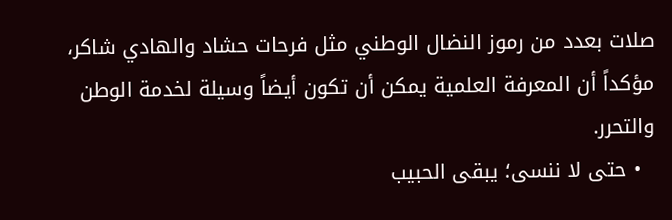صلات بعدد من رموز النضال الوطني مثل فرحات حشاد والهادي شاكر، مؤكداً أن المعرفة العلمية يمكن أن تكون أيضاً وسيلة لخدمة الوطن والتحرر.
  • حتى لا ننسى؛ يبقى الحبيب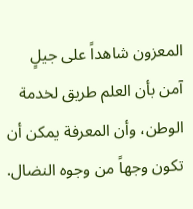المعزون شاهداً على جيلٍ آمن بأن العلم طريق لخدمة الوطن، وأن المعرفة يمكن أن تكون وجهاً من وجوه النضال.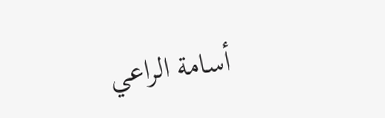أسامة الراعي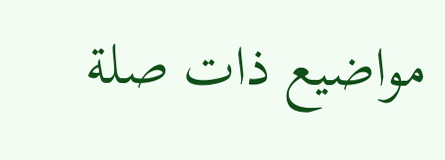مواضيع ذات صلة